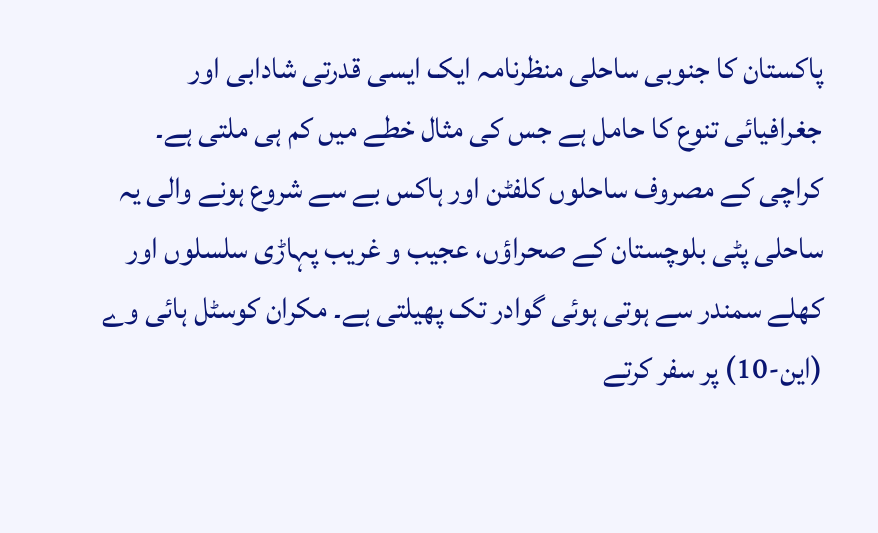پاکستان کا جنوبی ساحلی منظرنامہ ایک ایسی قدرتی شادابی اور جغرافیائی تنوع کا حامل ہے جس کی مثال خطے میں کم ہی ملتی ہے۔ کراچی کے مصروف ساحلوں کلفٹن اور ہاکس بے سے شروع ہونے والی یہ ساحلی پٹی بلوچستان کے صحراؤں، عجیب و غریب پہاڑی سلسلوں اور کھلے سمندر سے ہوتی ہوئی گوادر تک پھیلتی ہے۔ مکران کوسٹل ہائی وے (این-10) پر سفر کرتے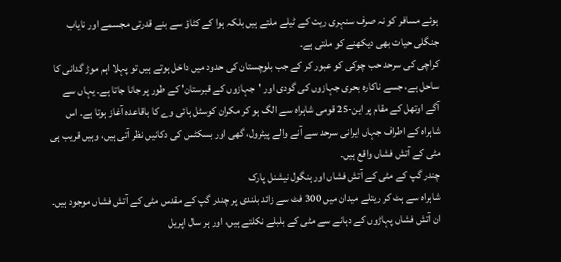ہوئے مسافر کو نہ صرف سنہری ریت کے ٹیلے ملتے ہیں بلکہ ہوا کے کٹاؤ سے بنے قدرتی مجسمے اور نایاب جنگلی حیات بھی دیکھنے کو ملتی ہے۔
کراچی کی سرحد حب چوکی کو عبور کر کے جب بلوچستان کی حدود میں داخل ہوتے ہیں تو پہلا اہم موڑ گدانی کا ساحل ہے، جسے ناکارہ بحری جہازوں کی گودی اور 'جہازوں کے قبرستان' کے طور پر جانا جاتا ہے۔ یہاں سے آگے اوتھل کے مقام پر این-25 قومی شاہراہ سے الگ ہو کر مکران کوسٹل ہائی وے کا باقاعدہ آغاز ہوتا ہے۔ اس شاہراہ کے اطراف جہاں ایرانی سرحد سے آنے والے پیٹرول، گھی اور بسکٹس کی دکانیں نظر آتی ہیں، وہیں قریب ہی مٹی کے آتش فشاں واقع ہیں۔
چندر گپ کے مٹی کے آتش فشاں اور ہنگول نیشنل پارک
شاہراہ سے ہٹ کر ریتلے میدان میں 300 فٹ سے زائد بلندی پر چندر گپ کے مقدس مٹی کے آتش فشاں موجود ہیں۔ ان آتش فشاں پہاڑوں کے دہانے سے مٹی کے بلبلے نکلتے ہیں، اور ہر سال اپریل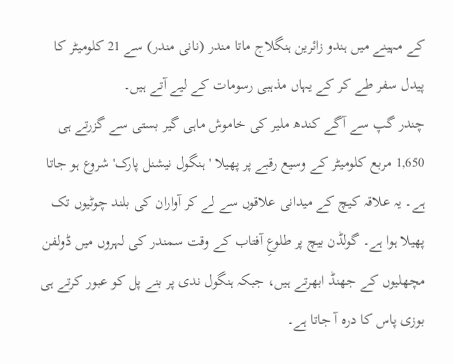کے مہینے میں ہندو زائرین ہنگلاج ماتا مندر (نانی مندر) سے 21 کلومیٹر کا پیدل سفر طے کر کے یہاں مذہبی رسومات کے لیے آتے ہیں۔
چندر گپ سے آگے کندھ ملیر کی خاموش ماہی گیر بستی سے گزرتے ہی 1,650 مربع کلومیٹر کے وسیع رقبے پر پھیلا 'ہنگول نیشنل پارک' شروع ہو جاتا ہے۔ یہ علاقہ کیچ کے میدانی علاقوں سے لے کر آواران کی بلند چوٹیوں تک پھیلا ہوا ہے۔ گولڈن بیچ پر طلوعِ آفتاب کے وقت سمندر کی لہروں میں ڈولفن مچھلیوں کے جھنڈ ابھرتے ہیں، جبکہ ہنگول ندی پر بنے پل کو عبور کرتے ہی بوزی پاس کا درہ آ جاتا ہے۔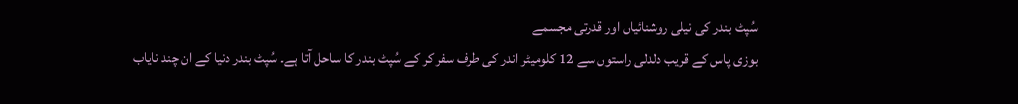سُپٹ بندر کی نیلی روشنائیاں اور قدرتی مجسمے
بوزی پاس کے قریب دلدلی راستوں سے 12 کلومیٹر اندر کی طرف سفر کر کے سُپٹ بندر کا ساحل آتا ہے۔ سُپٹ بندر دنیا کے ان چند نایاب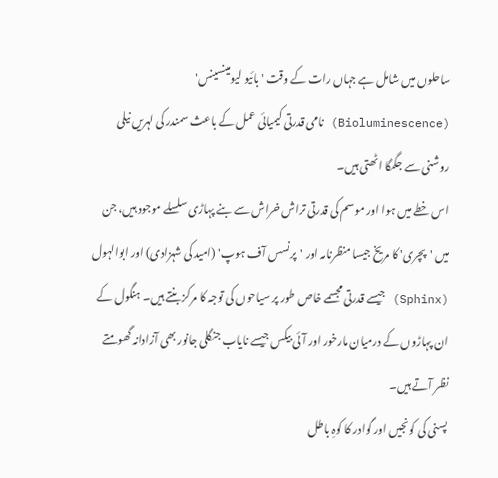ساحلوں میں شامل ہے جہاں رات کے وقت 'بائیو لیومینسینس' (Bioluminescence) نامی قدرتی کیمیائی عمل کے باعث سمندر کی لہریں نیلی روشنی سے جگمگا اٹھتی ہیں۔
اس خطے میں ہوا اور موسم کی قدرتی تراش خراش سے بنے پہاڑی سلسلے موجود ہیں، جن میں 'پچری' کا مریخ جیسا منظرنامہ اور 'پرنسس آف ہوپ' (امید کی شہزادی) اور ابوالہول (Sphinx) جیسے قدرتی مجسمے خاص طور پر سیاحوں کی توجہ کا مرکز بنتے ہیں۔ ہنگول کے ان پہاڑوں کے درمیان مارخور اور آئی بیکس جیسے نایاب جنگلی جانور بھی آزادانہ گھومتے نظر آتے ہیں۔
پسنی کی کونجیں اور گوادر کا کوہِ باطل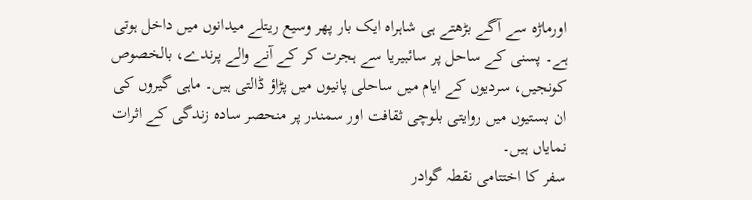اورماڑہ سے آگے بڑھتے ہی شاہراہ ایک بار پھر وسیع ریتلے میدانوں میں داخل ہوتی ہے۔ پسنی کے ساحل پر سائبیریا سے ہجرت کر کے آنے والے پرندے، بالخصوص کونجیں، سردیوں کے ایام میں ساحلی پانیوں میں پڑاؤ ڈالتی ہیں۔ ماہی گیروں کی ان بستیوں میں روایتی بلوچی ثقافت اور سمندر پر منحصر سادہ زندگی کے اثرات نمایاں ہیں۔
سفر کا اختتامی نقطہ گوادر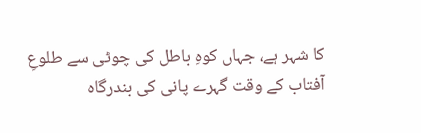کا شہر ہے، جہاں کوہِ باطل کی چوٹی سے طلوعِ آفتاب کے وقت گہرے پانی کی بندرگاہ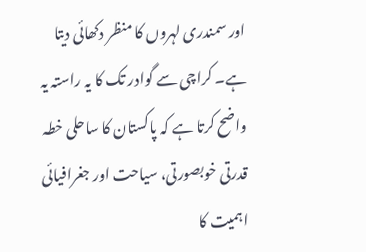اور سمندری لہروں کا منظر دکھائی دیتا ہے۔ کراچی سے گوادر تک کا یہ راستہ یہ واضح کرتا ہے کہ پاکستان کا ساحلی خطہ قدرتی خوبصورتی، سیاحت اور جغرافیائی اہمیت کا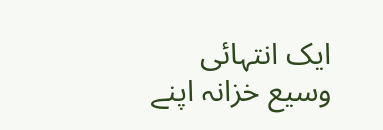ایک انتہائی وسیع خزانہ اپنے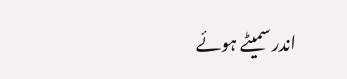اندر سمیٹے ہوئے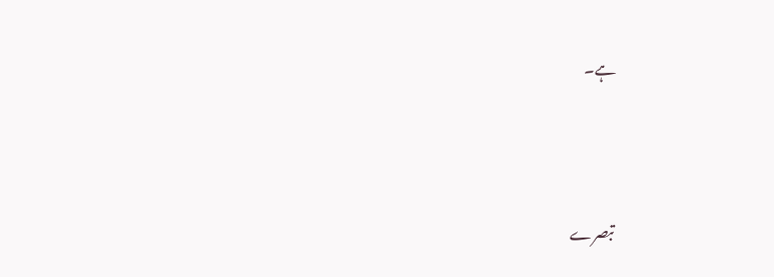ہے۔





تبصرے